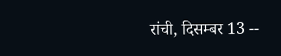रांची, दिसम्बर 13 --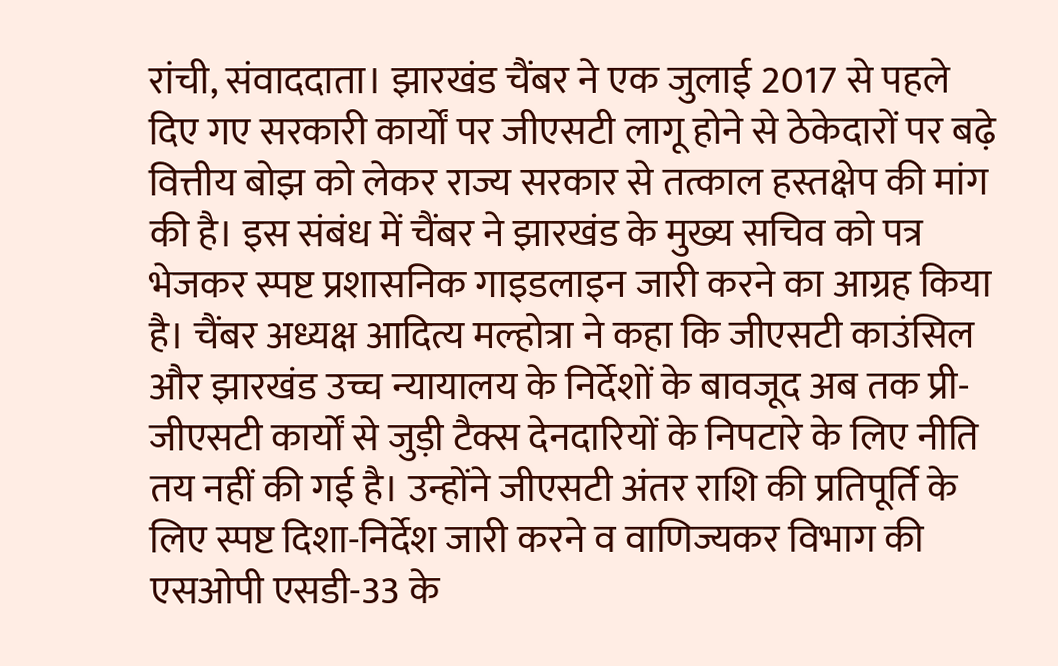रांची, संवाददाता। झारखंड चैंबर ने एक जुलाई 2017 से पहले दिए गए सरकारी कार्यों पर जीएसटी लागू होने से ठेकेदारों पर बढ़े वित्तीय बोझ को लेकर राज्य सरकार से तत्काल हस्तक्षेप की मांग की है। इस संबंध में चैंबर ने झारखंड के मुख्य सचिव को पत्र भेजकर स्पष्ट प्रशासनिक गाइडलाइन जारी करने का आग्रह किया है। चैंबर अध्यक्ष आदित्य मल्होत्रा ने कहा कि जीएसटी काउंसिल और झारखंड उच्च न्यायालय के निर्देशों के बावजूद अब तक प्री-जीएसटी कार्यों से जुड़ी टैक्स देनदारियों के निपटारे के लिए नीति तय नहीं की गई है। उन्होंने जीएसटी अंतर राशि की प्रतिपूर्ति के लिए स्पष्ट दिशा-निर्देश जारी करने व वाणिज्यकर विभाग की एसओपी एसडी-33 के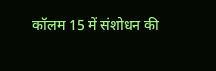कॉलम 15 में संशोधन की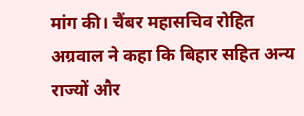मांग की। चैंबर महासचिव रोहित अग्रवाल ने कहा कि बिहार सहित अन्य राज्यों और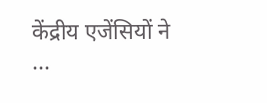केंद्रीय एजेंसियों ने ...